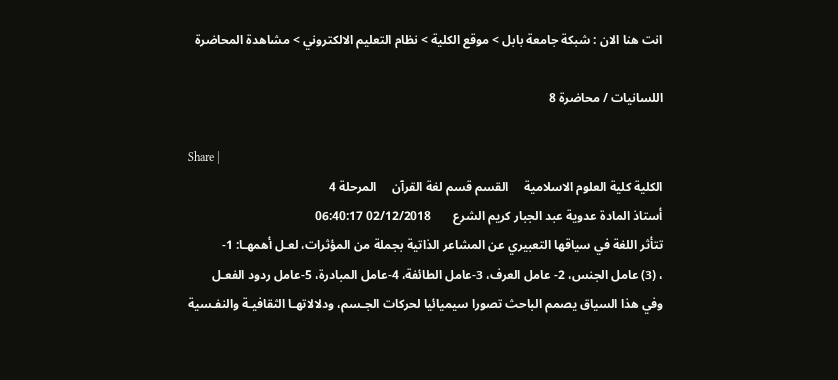انت هنا الان : شبكة جامعة بابل > موقع الكلية > نظام التعليم الالكتروني > مشاهدة المحاضرة

اللسانيات / محاضرة 8

Share |
الكلية كلية العلوم الاسلامية     القسم قسم لغة القرآن     المرحلة 4
أستاذ المادة عدوية عبد الجبار كريم الشرع       02/12/2018 06:40:17
تتأثر اللغة في سياقها التعبيري عن المشاعر الذاتية بجملة من المؤثرات، لعـل أهمهـا: 1-
، (3) عامل الجنس، 2- عامل العرف، 3-عامل الطائفة، 4-عامل المبادرة، 5-عامل ردود الفعـل
وفي هذا السياق يصمم الباحث تصورا سيميائيا لحركات الجـسم، ودلالاتهـا الثقافيـة والنفـسية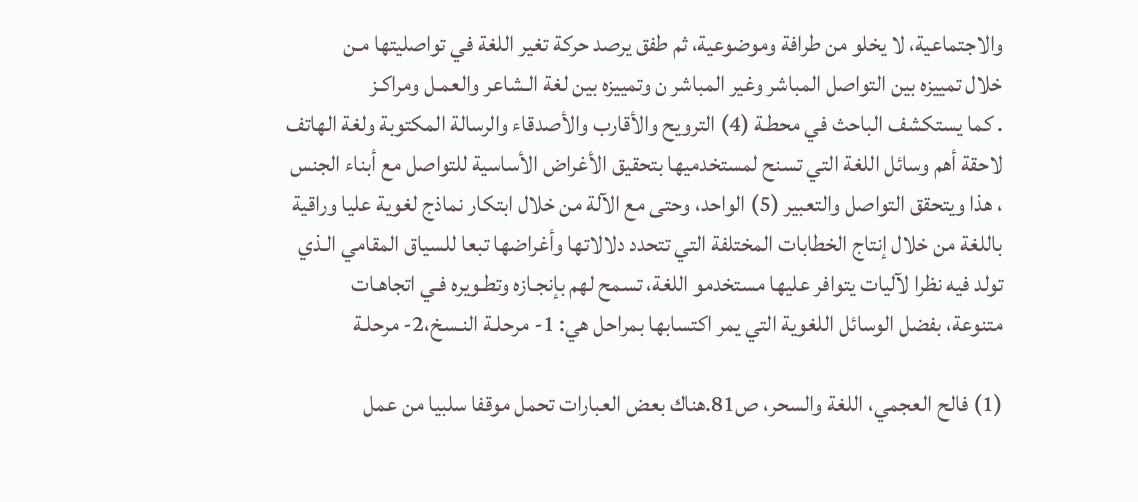والاجتماعية، لا يخلو من طرافة وموضوعية، ثم طفق يرصد حركة تغير اللغة في تواصليتها مـن
خلال تمييزه بين التواصل المباشر وغير المباشر ن وتمييزه بين لغة الـشاعر والعمـل ومراكـز
. كما يستكشف الباحث في محطـة (4) الترويح والأقارب والأصدقاء والرسالة المكتوبة ولغة الهاتف
لاحقة أهم وسائل اللغة التي تسنح لمستخدميها بتحقيق الأغراض الأساسية للتواصل مع أبناء الجنس
، هذا ويتحقق التواصل والتعبير (5) الواحد، وحتى مع الآلة من خلال ابتكار نماذج لغوية عليا وراقية
باللغة من خلال إنتاج الخطابات المختلفة التي تتحدد دلالاتها وأغراضها تبعا للسياق المقامي الـذي
تولد فيه نظرا لآليات يتوافر عليها مستخدمو اللغة، تسمح لهم بإنجـازه وتطـويره فـي اتجاهـات
متنوعة، بفضل الوسائل اللغوية التي يمر اكتسابها بمراحل هي: 1- مرحلـة النـسخ،2- مرحلـة

(1) فالح العجمي، اللغة والسحر، ص81.هناك بعض العبارات تحمل موقفا سلبيا من عمل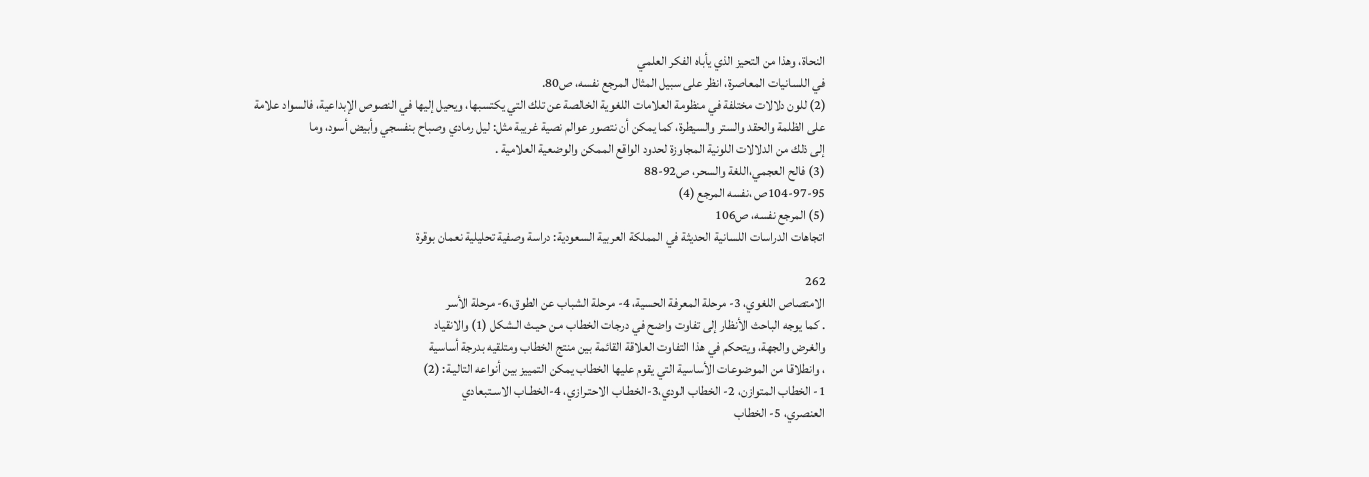النحاة، وهذا من التحيز الذي يأباه الفكر العلمي
في اللسانيات المعاصرة، انظر على سبيل المثال المرجع نفسه، ص80.
(2) للون دلالات مختلفة في منظومة العلامات اللغوية الخالصة عن تلك التي يكتسبها، ويحيل إليها في النصوص الإبداعية، فالسواد علامة
على الظلمة والحقد والستر والسيطرة، كما يمكن أن نتصور عوالم نصية غريبة مثل: ليل رمادي وصباح بنفسجي وأبيض أسود، وما
إلى ذلك من الدلالات اللونية المجاوزة لحدود الواقع الممكن والوضعية العلامية .
(3) فالح العجمي،اللغة والسحر، ص92-88
104-97-95ص ،نفسه المرجع (4)
(5) المرجع نفسه، ص106
اتجاهات الدراسات اللسانية الحديثة في المملكة العربية السعودية: دراسة وصفية تحليلية نعمان بوقرة

262
الامتصاص اللغوي، 3- مرحلة المعرفة الحسية، 4- مرحلة الشباب عن الطوق،6- مرحلة الأسر
. كما يوجه الباحث الأنظار إلى تفاوت واضح في درجات الخطاب مـن حيـث الـشكل (1) والانقياد
والغرض والجهة، ويتحكم في هذا التفاوت العلاقة القائمة بين منتج الخطاب ومتلقيه بدرجة أساسية
، وانطلاقا من الموضوعات الأساسية التي يقوم عليها الخطاب يمكن التمييز بين أنواعه التاليـة: (2)
1- الخطاب المتوازن، 2- الخطاب الودي،3-الخطـاب الاحتـرازي، 4-الخطـاب الاسـتبعادي
العنصري، 5- الخطاب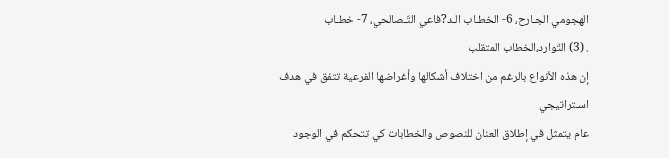الهجومي الجـارح، 6- الخطـاب الـد?فاعي التّـصالحي، 7- خطـاب
. (3) التّوارد،الخطاب المتقلب
إن هذه الأنواع بالرغم من اختلاف أشكالها وأغراضها الفرعية تتفق في هدف اسـتراتيجي
عام يتمثل في إطلاق العنان للنصوص والخطابات كي تتحكم في الوجود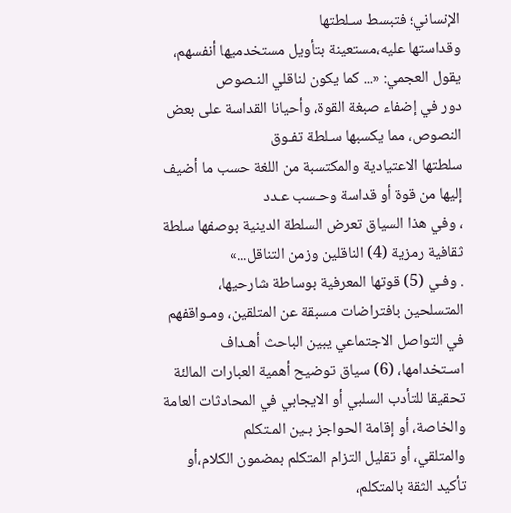الإنساني؛ فتبسط سـلطتها
وقداستها عليه،مستعينة بتأويل مستخدميها أنفسهم، يقول العجمي: «... كما يكون لناقلي النـصوص
دور في إضفاء صبغة القوة، وأحيانا القداسة على بعض النصوص، مما يكسبها سـلطة تفـوق
سلطتها الاعتيادية والمكتسبة من اللغة حسب ما أضيف إليها من قوة أو قداسة وحـسب عـدد
، وفي هذا السياق تعرض السلطة الدينية بوصفها سلطة ثقافية رمزية (4) الناقلين وزمن التناقل...»
. وفـي (5) قوتها المعرفية بوساطة شارحيها، المتسلحين بافتراضات مسبقة عن المتلقين، ومـواقفهم
في التواصل الاجتماعي يبين الباحث أهـداف اسـتخدامها، (6) سياق توضيح أهمية العبارات المالئة
تحقيقا للتأدب السلبي أو الايجابي في المحادثات العامة والخاصة، أو إقامة الحواجز بـين المـتكلم
والمتلقي، أو تقليل التزام المتكلم بمضمون الكلام،أو تأكيد الثقة بالمتكلم،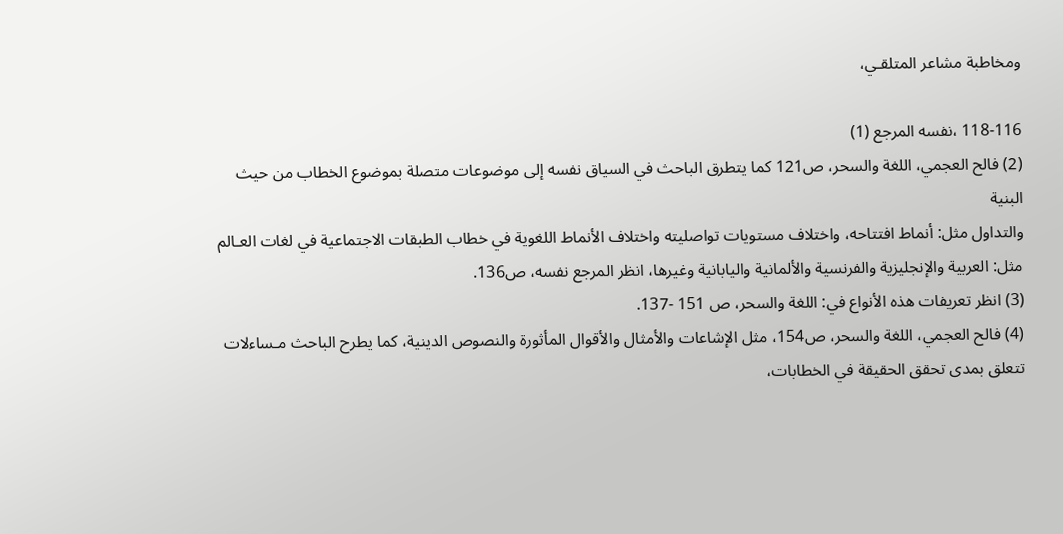ومخاطبة مشاعر المتلقـي،

118-116 ،نفسه المرجع (1)
(2) فالح العجمي، اللغة والسحر، ص121 كما يتطرق الباحث في السياق نفسه إلى موضوعات متصلة بموضوع الخطاب من حيث البنية
والتداول مثل: أنماط افتتاحه، واختلاف مستويات تواصليته واختلاف الأنماط اللغوية في خطاب الطبقات الاجتماعية في لغات العـالم
مثل: العربية والإنجليزية والفرنسية والألمانية واليابانية وغيرها، انظر المرجع نفسه، ص136.
(3) انظر تعريفات هذه الأنواع في: اللغة والسحر، ص 151 -137.
(4) فالح العجمي، اللغة والسحر، ص154، مثل الإشاعات والأمثال والأقوال المأثورة والنصوص الدينية، كما يطرح الباحث مـساءلات
تتعلق بمدى تحقق الحقيقة في الخطابات،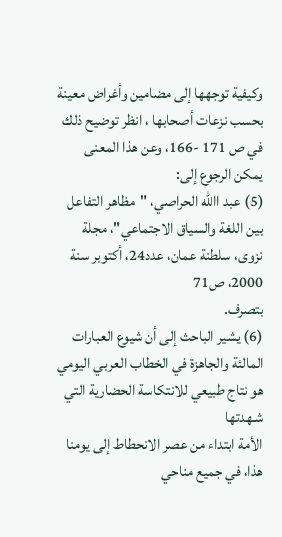وكيفية توجهها إلى مضامين وأغراض معينة بحسب نزعات أصحابها ، انظر توضيح ذلك
في ص 171 -166، وعن هذا المعنى يمكن الرجوع إلى:
(5) عبد االله الحراصي، "مظاهر التفاعل بين اللغة والسياق الاجتماعي"، مجلة نزوى، سلطنة عمان، عدد24، أكتوبر سنة 2000، ص71
بتصرف.
(6) يشير الباحث إلى أن شيوع العبارات المالئة والجاهزة في الخطاب العربي اليومي هو نتاج طبيعي للانتكاسة الحضارية التي شـهدتها
الأمة ابتداء من عصر الانحطاط إلى يومنا هذا، في جميع مناحي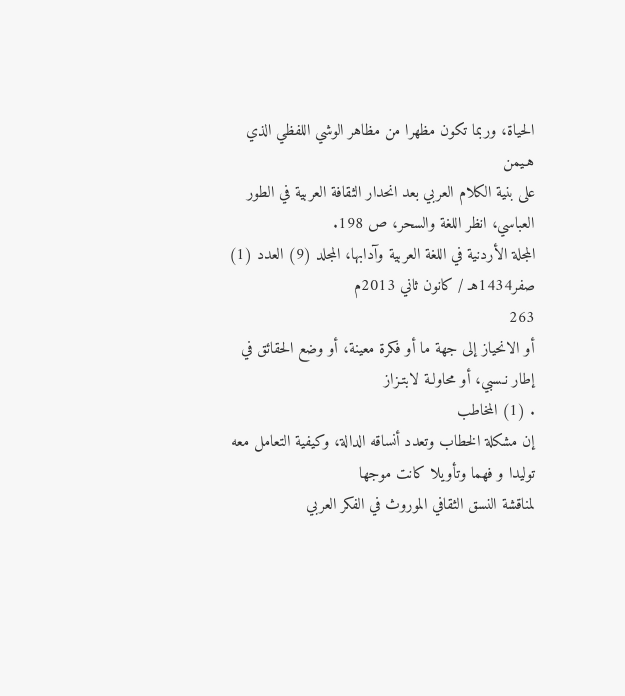الحياة، وربما تكون مظهرا من مظاهر الوشي اللفظي الذي هـيمن
على بنية الكلام العربي بعد انحدار الثقافة العربية في الطور العباسي، انظر اللغة والسحر، ص 198.
المجلة الأردنية في اللغة العربية وآدابها، المجلد (9) العدد (1) صفر1434هـ / كانون ثاني 2013م
263
أو الانحياز إلى جهة ما أو فكرة معينة، أو وضع الحقائق في إطار نـسبي، أو محاولـة لابتـزاز
. (1) المخاطب
إن مشكلة الخطاب وتعدد أنساقه الدالة، وكيفية التعامل معه توليدا و فهما وتأويلا كانت موجها
لمناقشة النسق الثقافي الموروث في الفكر العربي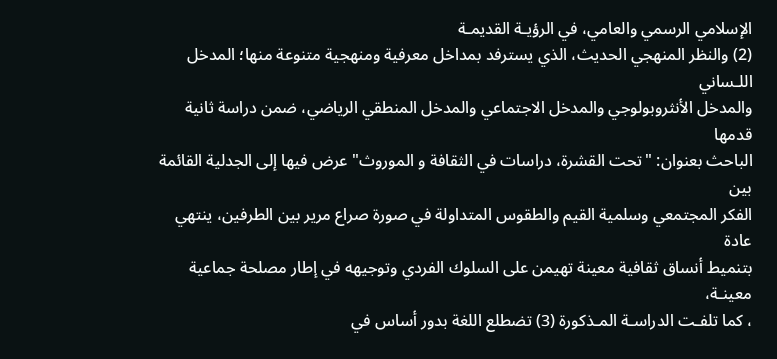الإسلامي الرسمي والعامي، في الرؤيـة القديمـة
(2) والنظر المنهجي الحديث، الذي يسترفد بمداخل معرفية ومنهجية متنوعة منها؛ المدخل اللـساني
والمدخل الأنثروبولوجي والمدخل الاجتماعي والمدخل المنطقي الرياضي، ضمن دراسة ثانية قدمها
الباحث بعنوان: "تحت القشرة، دراسات في الثقافة و الموروث" عرض فيها إلى الجدلية القائمة بين
الفكر المجتمعي وسلمية القيم والطقوس المتداولة في صورة صراع مرير بين الطرفين، ينتهي عادة
بتنميط أنساق ثقافية معينة تهيمن على السلوك الفردي وتوجيهه في إطار مصلحة جماعية معينـة،
، كما تلفـت الدراسـة المـذكورة (3) تضطلع اللغة بدور أساس في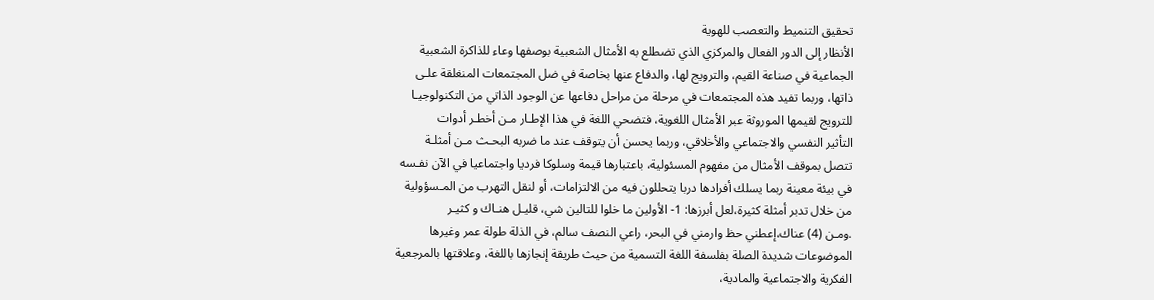تحقيق التنميط والتعصب للهوية
الأنظار إلى الدور الفعال والمركزي الذي تضطلع به الأمثال الشعبية بوصفها وعاء للذاكرة الشعبية
الجماعية في صناعة القيم، والترويج لها، والدفاع عنها بخاصة في ضل المجتمعات المنغلقة علـى
ذاتها، وربما تفيد هذه المجتمعات في مرحلة من مراحل دفاعها عن الوجود الذاتي من التكنولوجيـا
للترويج لقيمها الموروثة عبر الأمثال اللغوية، فتضحي اللغة في هذا الإطـار مـن أخطـر أدوات
التأثير النفسي والاجتماعي والأخلاقي، وربما يحسن أن يتوقف عند ما ضربه البحـث مـن أمثلـة
تتصل بموقف الأمثال من مفهوم المسئولية، باعتبارها قيمة وسلوكا فرديا واجتماعيا في الآن نفـسه
في بيئة معينة ربما يسلك أفرادها دربا يتحللون فيه من الالتزامات، أو لنقل التهرب من المـسؤولية
من خلال تدبر أمثلة كثيرة،لعل أبرزها: 1- الأولين ما خلوا للتالين شي، قليـل هنـاك و كثيـر
.ومـن (4) عناك،إعطني حظ وارمني في البحر، راعي النصف سالم، في الذلة طولة عمر وغيرها
الموضوعات شديدة الصلة بفلسفة اللغة التسمية من حيث طريقة إنجازها باللغة، وعلاقتها بالمرجعية
الفكرية والاجتماعية والمادية،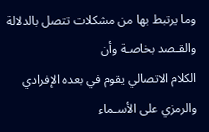وما يرتبط بها من مشكلات تتصل بالدلالة والقـصد بخاصـة وأن
الكلام الاتصالي يقوم في بعده الإفرادي والرمزي على الأسـماء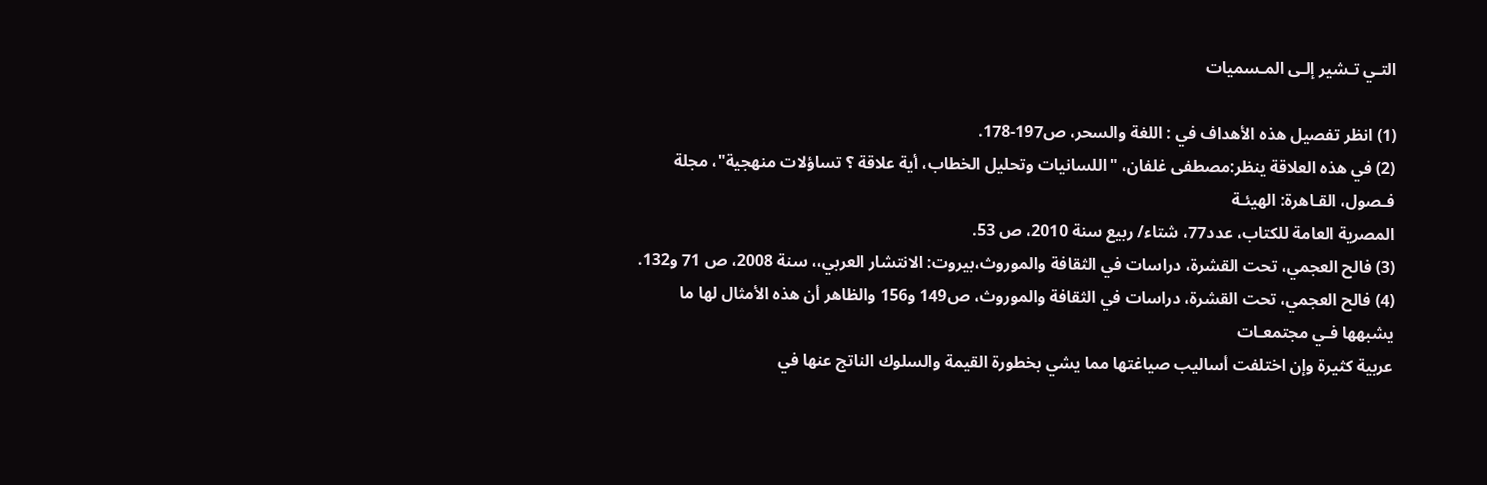التـي تـشير إلـى المـسميات

(1) انظر تفصيل هذه الأهداف في : اللغة والسحر، ص197-178.
(2) في هذه العلاقة ينظر:مصطفى غلفان، "اللسانيات وتحليل الخطاب، أية علاقة ؟ تساؤلات منهجية"، مجلة فـصول، القـاهرة: الهيئـة
المصرية العامة للكتاب، عدد77، شتاء/ ربيع سنة 2010، ص 53.
(3) فالح العجمي، تحت القشرة، دراسات في الثقافة والموروث،بيروت: الانتشار العربي،، سنة 2008، ص 71 و132.
(4) فالح العجمي، تحت القشرة، دراسات في الثقافة والموروث، ص149 و156 والظاهر أن هذه الأمثال لها ما يشبهها فـي مجتمعـات
عربية كثيرة وإن اختلفت أساليب صياغتها مما يشي بخطورة القيمة والسلوك الناتج عنها في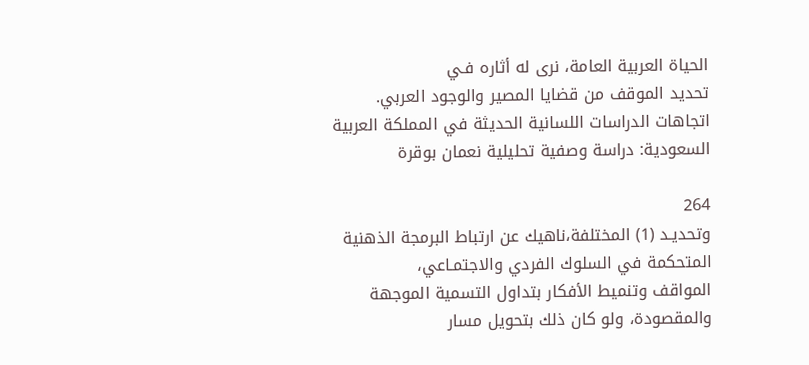الحياة العربية العامة، نرى له أثاره فـي
تحديد الموقف من قضايا المصير والوجود العربي.
اتجاهات الدراسات اللسانية الحديثة في المملكة العربية السعودية: دراسة وصفية تحليلية نعمان بوقرة

264
وتحديـد (1) المختلفة،ناهيك عن ارتباط البرمجة الذهنية المتحكمة في السلوك الفردي والاجتمـاعي،
المواقف وتنميط الأفكار بتداول التسمية الموجهة والمقصودة، ولو كان ذلك بتحويل مسار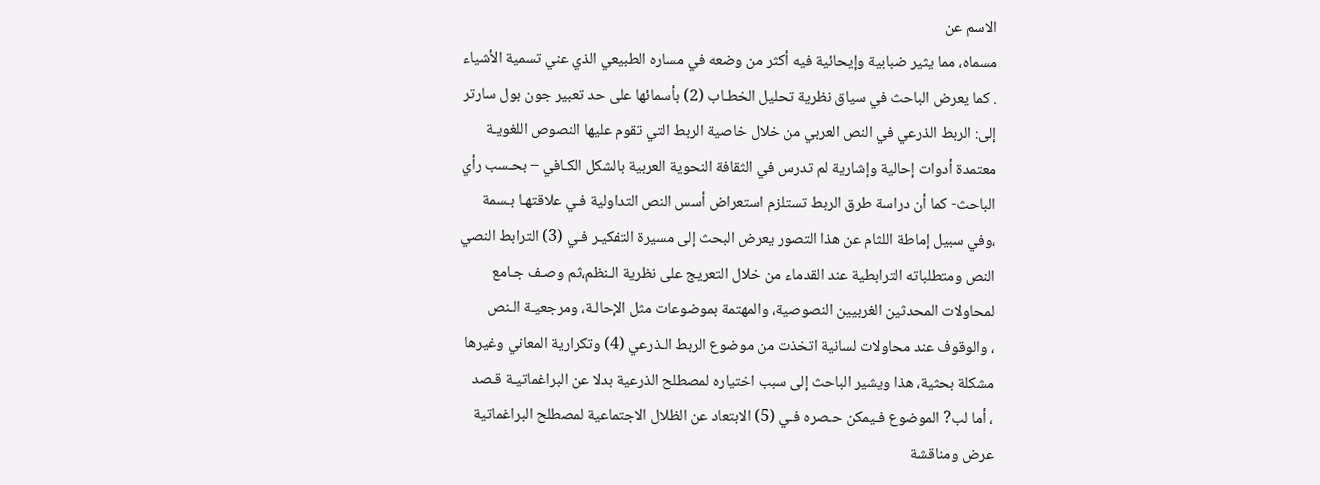الاسم عن
مسماه، مما يثير ضبابية وإيحائية فيه أكثر من وضعه في مساره الطبيعي الذي عني تسمية الأشياء
. كما يعرض الباحث في سياق نظرية تحليل الخطـاب (2) بأسمائها على حد تعبير جون بول سارتر
إلى: الربط الذرعي في النص العربي من خلال خاصية الربط التي تقوم عليها النصوص اللغويـة
معتمدة أدوات إحالية وإشارية لم تدرس في الثقافة النحوية العربية بالشكل الكـافي – بحـسب رأي
الباحث- كما أن دراسة طرق الربط تستلزم استعراض أسس النص التداولية فـي علاقتهـا بـسمة
،وفي سبيل إماطة اللثام عن هذا التصور يعرض البحث إلى مسيرة التفكيـر فـي (3) الترابط النصي
النص ومتطلباته الترابطية عند القدماء من خلال التعريج على نظرية الـنظم،ثم وصـف جـامع
لمحاولات المحدثين الغربيين النصوصية، والمهتمة بموضوعات مثل الإحالـة، ومرجعيـة الـنص
، والوقوف عند محاولات لسانية اتخذت من موضوع الربط الـذرعي (4) وتكرارية المعاني وغيرها
مشكلة بحثية، هذا ويشير الباحث إلى سبب اختياره لمصطلح الذرعية بدلا عن البراغماتيـة قـصد
، أما لب? الموضوع فـيمكن حـصره فـي (5) الابتعاد عن الظلال الاجتماعية لمصطلح البراغماتية
عرض ومناقشة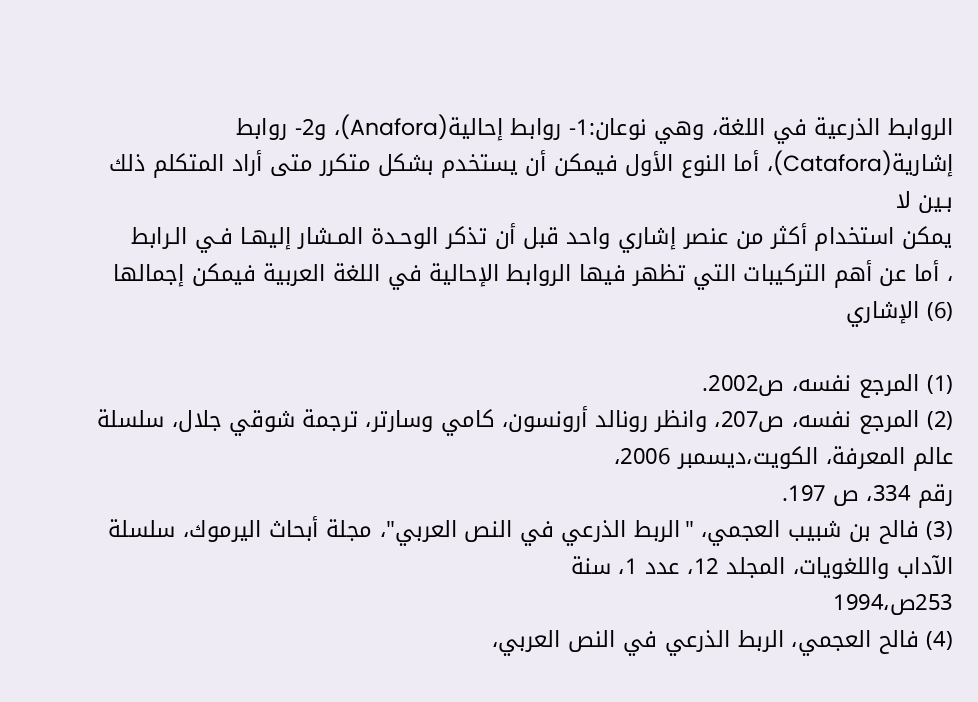الروابط الذرعية في اللغة، وهي نوعان:1- روابط إحالية(Anafora)، و2- روابط
إشارية(Catafora)، أما النوع الأول فيمكن أن يستخدم بشكل متكرر متى أراد المتكلم ذلك بـين لا
يمكن استخدام أكثر من عنصر إشاري واحد قبل أن تذكر الوحـدة المـشار إليهـا فـي الـرابط
، أما عن أهم التركيبات التي تظهر فيها الروابط الإحالية في اللغة العربية فيمكن إجمالها (6) الإشاري

(1) المرجع نفسه، ص2002.
(2) المرجع نفسه، ص207، وانظر رونالد أرونسون، كامي وسارتر، ترجمة شوقي جلال، سلسلة عالم المعرفة، الكويت،ديسمبر 2006،
رقم 334، ص 197.
(3) فالح بن شبيب العجمي، "الربط الذرعي في النص العربي"، مجلة أبحاث اليرموك، سلسلة الآداب واللغويات، المجلد 12، عدد 1، سنة
253ص،1994
(4) فالح العجمي، الربط الذرعي في النص العربي،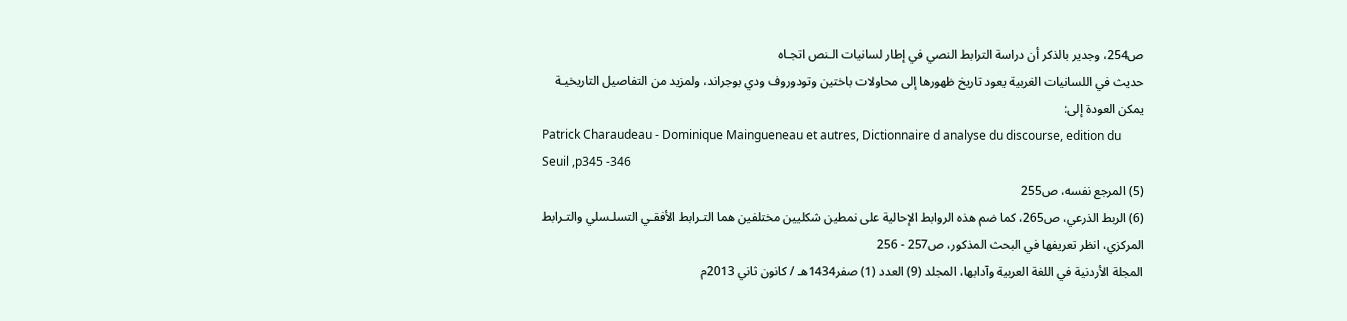ص254، وجدير بالذكر أن دراسة الترابط النصي في إطار لسانيات الـنص اتجـاه
حديث في اللسانيات الغربية يعود تاريخ ظهورها إلى محاولات باختين وتودوروف ودي بوجراند، ولمزيد من التفاصيل التاريخيـة
يمكن العودة إلى:
Patrick Charaudeau - Dominique Maingueneau et autres, Dictionnaire d analyse du discourse, edition du
Seuil ,p345 -346
(5) المرجع نفسه، ص255
(6) الربط الذرعي، ص265، كما ضم هذه الروابط الإحالية على نمطين شكليين مختلفين هما التـرابط الأفقـي التسلـسلي والتـرابط
المركزي، انظر تعريفها في البحث المذكور، ص257 - 256
المجلة الأردنية في اللغة العربية وآدابها، المجلد (9) العدد (1) صفر1434هـ / كانون ثاني 2013م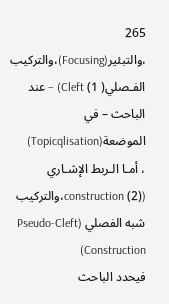265
،والتبئير(Focusing)،والتركيب الفـصلي( 1) Cleft) – عند الباحث – في الموضعة(Topicqlisation)
، أمـا الـربط الإشـاري (construction (2)،والتركيب شبه الفصلي (Pseudo-Cleft Construction)
فيحدد الباحث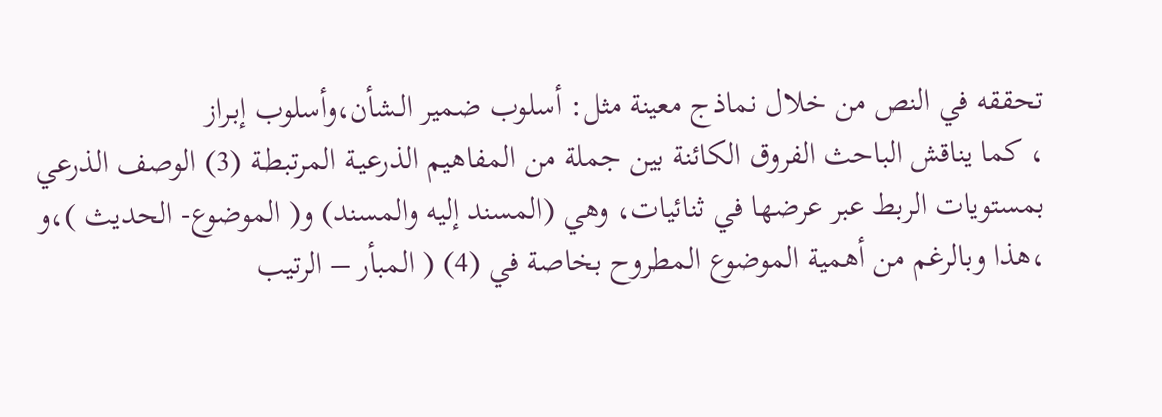تحققه في النص من خلال نماذج معينة مثل: أسلوب ضمير الـشأن،وأسلوب إبـراز
، كما يناقش الباحث الفروق الكائنة بين جملة من المفاهيم الذرعيـة المرتبطـة (3) الوصف الذرعي
بمستويات الربط عبر عرضها في ثنائيات، وهي (المسند إليه والمسند) و( الموضوع- الحديث )،و
،هذا وبالرغم من أهمية الموضوع المطروح بخاصة في (4) ( المبأر – الرتيب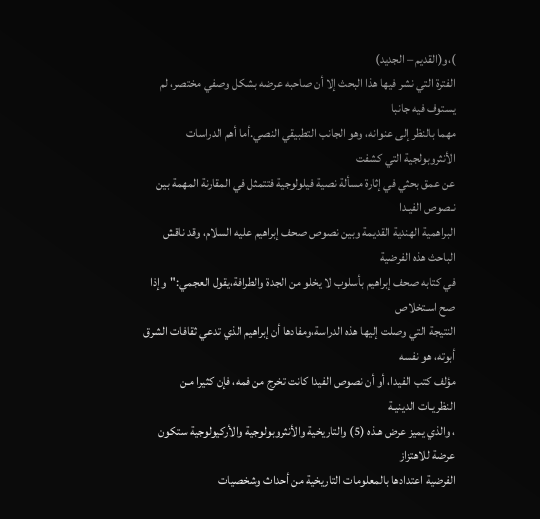)،و(القديم – الجديد)
الفترة التي نشر فيها هذا البحث إلا أن صاحبه عرضه بشكل وصفي مختصر، لم يستوف فيه جانبا
مهما بالنظر إلى عنوانه، وهو الجانب التطبيقي النصي.أما أهم الدراسات الأنثروبولجية التي كشفت
عن عمق بحثي في إثارة مسألة نصية فيلولوجية فتتمثل في المقارنة المهمة بين نـصوص الفيـدا
البراهمية الهندية القديمة وبين نصوص صحف إبراهيم عليه السلام، وقد ناقش الباحث هذه الفرضية
في كتابه صحف إبراهيم بأسلوب لا يخلو من الجدة والطرافة،يقول العجمي:"وإذا صح اسـتخلاص
النتيجة التي وصلت إليها هذه الدراسة،ومفادها أن إبراهيم الذي تدعي ثقافات الشرق أبوته، هو نفسه
مؤلف كتب الفيدا، أو أن نصوص الفيدا كانت تخرج من فمه، فإن كثيرا مـن النظريـات الدينيـة
، والذي يميز عرض هـذه (5) والتاريخية والأنثروبولوجية والأركيولوجية ستكون عرضة للاهتزاز
الفرضية اعتدادها بالمعلومات التاريخية من أحداث وشخصيات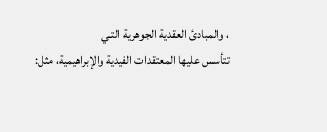، والمبادئ العقدية الجوهرية التـي
تتأسس عليها المعتقدات الفيدية والإبراهيمية، مثل: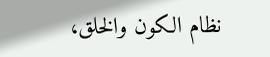نظام الكون والخلق،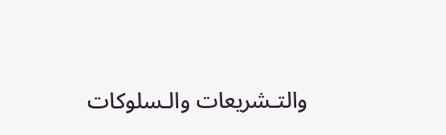والتـشريعات والـسلوكات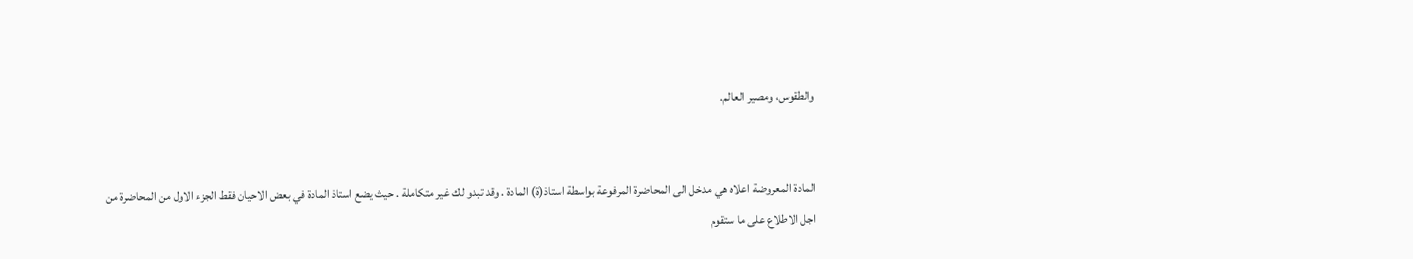والطقوس، ومصير العالم.


المادة المعروضة اعلاه هي مدخل الى المحاضرة المرفوعة بواسطة استاذ(ة) المادة . وقد تبدو لك غير متكاملة . حيث يضع استاذ المادة في بعض الاحيان فقط الجزء الاول من المحاضرة من اجل الاطلاع على ما ستقوم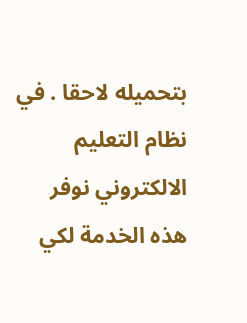بتحميله لاحقا . في نظام التعليم الالكتروني نوفر هذه الخدمة لكي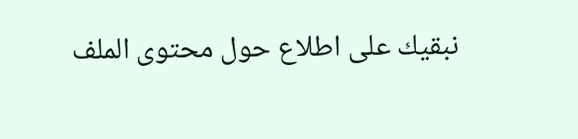نبقيك على اطلاع حول محتوى الملف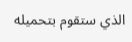الذي ستقوم بتحميله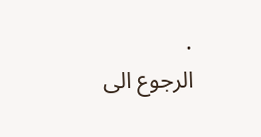.
الرجوع الى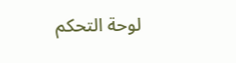لوحة التحكم